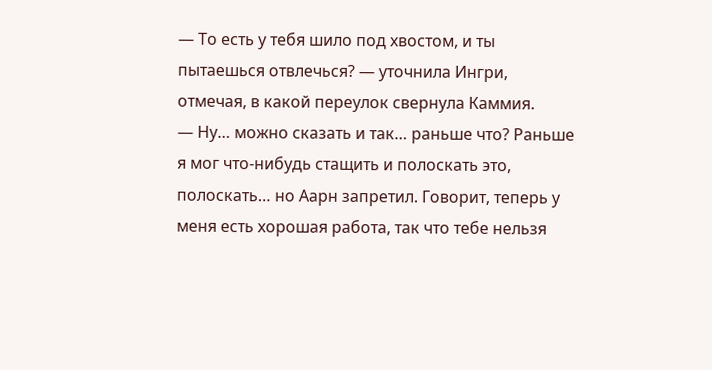— То есть у тебя шило под хвостом, и ты пытаешься отвлечься? — уточнила Ингри, отмечая, в какой переулок свернула Каммия.
— Ну… можно сказать и так… раньше что? Раньше я мог что-нибудь стащить и полоскать это, полоскать… но Аарн запретил. Говорит, теперь у меня есть хорошая работа, так что тебе нельзя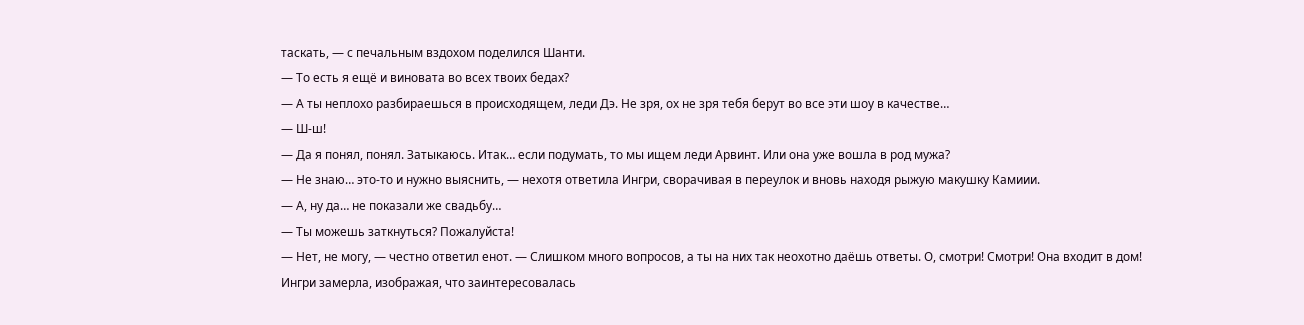таскать, — с печальным вздохом поделился Шанти.
— То есть я ещё и виновата во всех твоих бедах?
— А ты неплохо разбираешься в происходящем, леди Дэ. Не зря, ох не зря тебя берут во все эти шоу в качестве…
— Ш-ш!
— Да я понял, понял. Затыкаюсь. Итак… если подумать, то мы ищем леди Арвинт. Или она уже вошла в род мужа?
— Не знаю… это-то и нужно выяснить, — нехотя ответила Ингри, сворачивая в переулок и вновь находя рыжую макушку Камиии.
— А, ну да… не показали же свадьбу…
— Ты можешь заткнуться? Пожалуйста!
— Нет, не могу, — честно ответил енот. — Слишком много вопросов, а ты на них так неохотно даёшь ответы. О, смотри! Смотри! Она входит в дом!
Ингри замерла, изображая, что заинтересовалась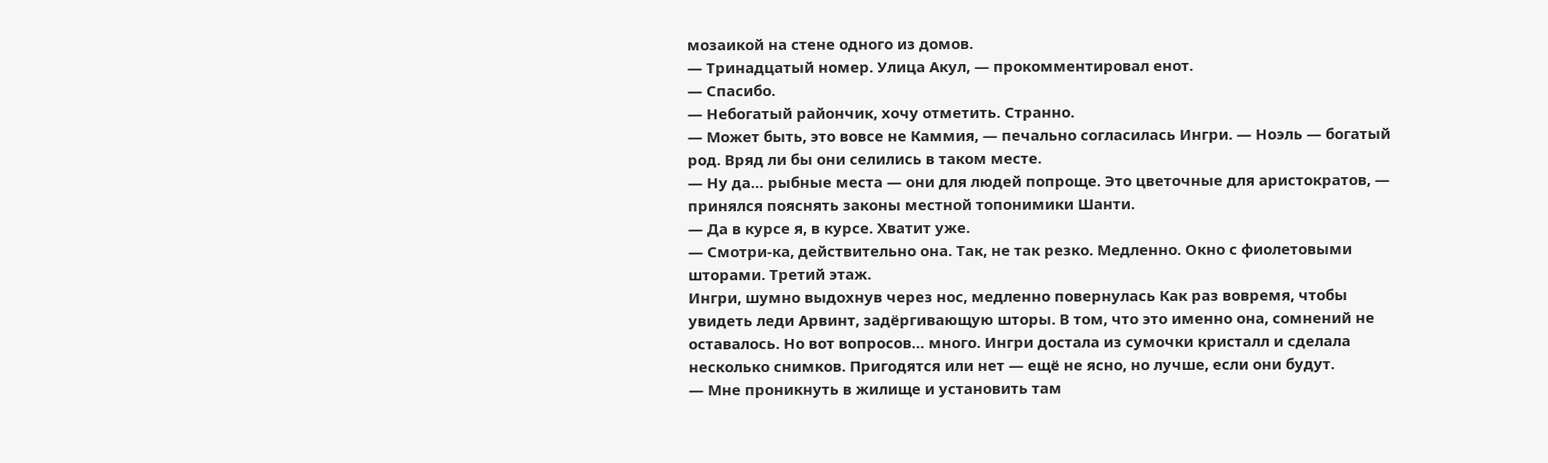мозаикой на стене одного из домов.
— Тринадцатый номер. Улица Акул, — прокомментировал енот.
— Спасибо.
— Небогатый райончик, хочу отметить. Странно.
— Может быть, это вовсе не Каммия, — печально согласилась Ингри. — Ноэль — богатый род. Вряд ли бы они селились в таком месте.
— Ну да… рыбные места — они для людей попроще. Это цветочные для аристократов, — принялся пояснять законы местной топонимики Шанти.
— Да в курсе я, в курсе. Хватит уже.
— Смотри-ка, действительно она. Так, не так резко. Медленно. Окно с фиолетовыми шторами. Третий этаж.
Ингри, шумно выдохнув через нос, медленно повернулась Как раз вовремя, чтобы увидеть леди Арвинт, задёргивающую шторы. В том, что это именно она, сомнений не оставалось. Но вот вопросов… много. Ингри достала из сумочки кристалл и сделала несколько снимков. Пригодятся или нет — ещё не ясно, но лучше, если они будут.
— Мне проникнуть в жилище и установить там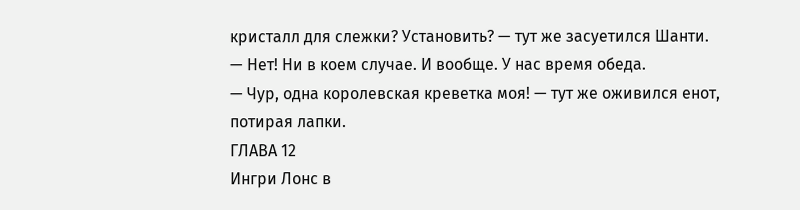кристалл для слежки? Установить? — тут же засуетился Шанти.
— Нет! Ни в коем случае. И вообще. У нас время обеда.
— Чур, одна королевская креветка моя! — тут же оживился енот, потирая лапки.
ГЛАВА 12
Ингри Лонс в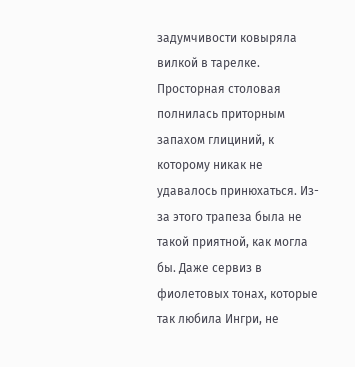задумчивости ковыряла вилкой в тарелке. Просторная столовая полнилась приторным запахом глициний, к которому никак не удавалось принюхаться. Из-за этого трапеза была не такой приятной, как могла бы. Даже сервиз в фиолетовых тонах, которые так любила Ингри, не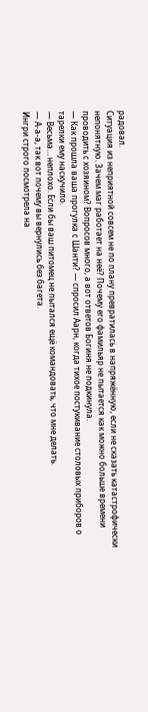радовал.
Ситуация из неприятной совсем не по плану превратилась в напряжённую, если не сказать катастрофически непонятную. Зачем маг работает на неё? Почему его фамильяр не пытается как можно больше времени проводить с хозяином? Вопросов много, а вот ответов Богиня не подкинула.
— Как прошла ваша прогулка с Шанти? — спросил Аарн, когда тихое постукивание столовых приборов о тарелки ему наскучило.
— Весьма… неплохо. Если бы ваш питомец не пытался ещё командовать, что мне делать.
— А-а-а, так вот почему вы вернулись без багета.
Ингри строго посмотрела на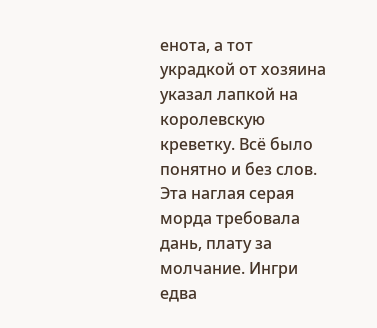енота, а тот украдкой от хозяина указал лапкой на королевскую креветку. Всё было понятно и без слов. Эта наглая серая морда требовала дань, плату за молчание. Ингри едва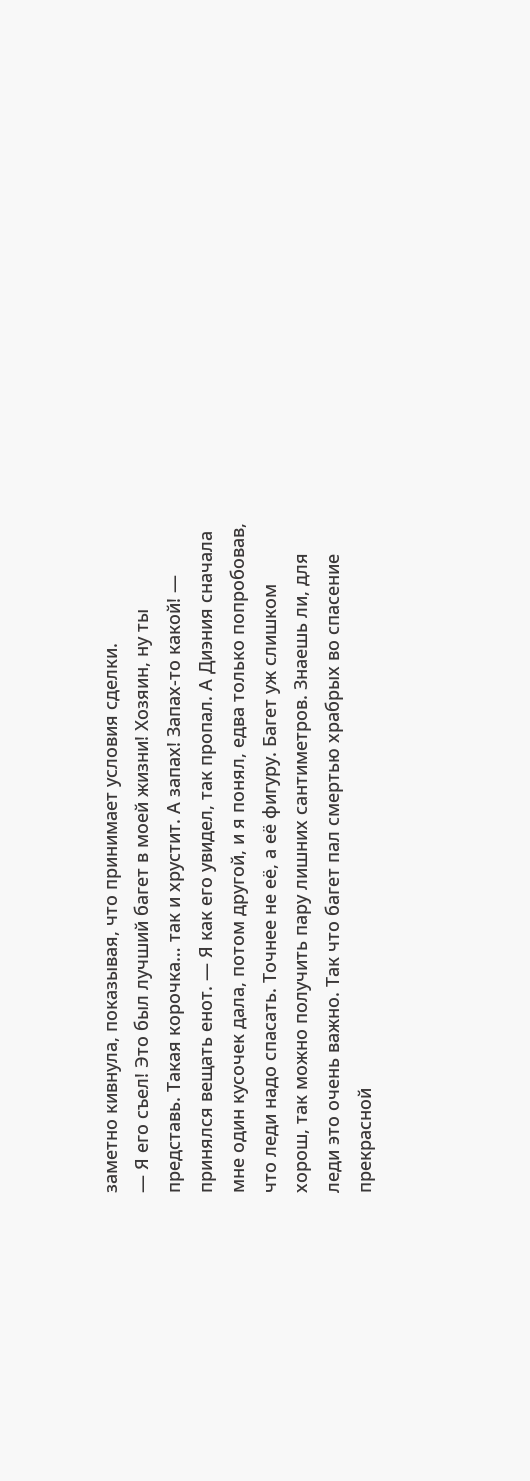заметно кивнула, показывая, что принимает условия сделки.
— Я его съел! Это был лучший багет в моей жизни! Хозяин, ну ты представь. Такая корочка… так и хрустит. А запах! Запах-то какой! — принялся вещать енот. — Я как его увидел, так пропал. А Диэния сначала мне один кусочек дала, потом другой, и я понял, едва только попробовав, что леди надо спасать. Точнее не её, а её фигуру. Багет уж слишком хорош, так можно получить пару лишних сантиметров. Знаешь ли, для леди это очень важно. Так что багет пал смертью храбрых во спасение прекрасной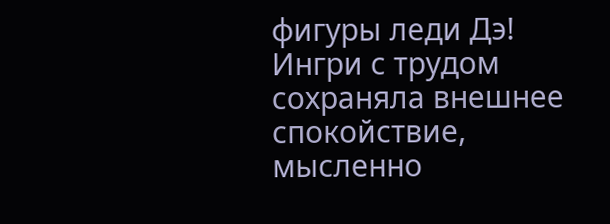фигуры леди Дэ!
Ингри с трудом сохраняла внешнее спокойствие, мысленно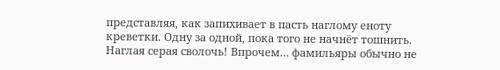представляя, как запихивает в пасть наглому еноту креветки. Одну за одной, пока того не начнёт тошнить. Наглая серая сволочь! Впрочем… фамильяры обычно не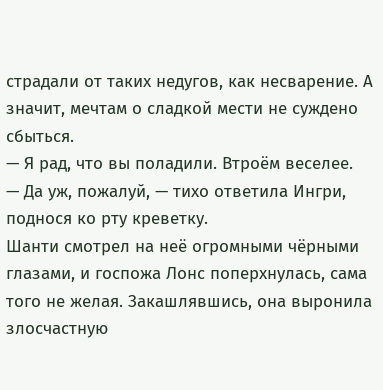страдали от таких недугов, как несварение. А значит, мечтам о сладкой мести не суждено сбыться.
— Я рад, что вы поладили. Втроём веселее.
— Да уж, пожалуй, — тихо ответила Ингри, поднося ко рту креветку.
Шанти смотрел на неё огромными чёрными глазами, и госпожа Лонс поперхнулась, сама того не желая. Закашлявшись, она выронила злосчастную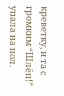креветку, и та с громким “Шлёп!” упала на пол.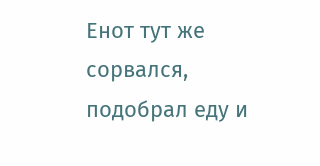Енот тут же сорвался, подобрал еду и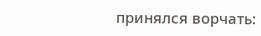принялся ворчать: